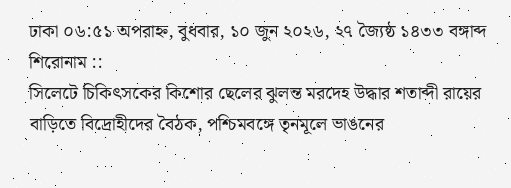ঢাকা ০৬:৫১ অপরাহ্ন, বুধবার, ১০ জুন ২০২৬, ২৭ জ্যৈষ্ঠ ১৪৩৩ বঙ্গাব্দ
শিরোনাম ::
সিলেটে চিকিৎসকের কিশোর ছেলের ঝুলন্ত মরদেহ উদ্ধার শতাব্দী রায়ের বাড়িতে বিদ্রোহীদের বৈঠক, পশ্চিমবঙ্গে তৃনমূলে ভাঙনের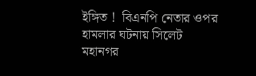ইঙ্গিত !  বিএনপি নেতার ওপর হামলার ঘটনায় সিলেট মহানগর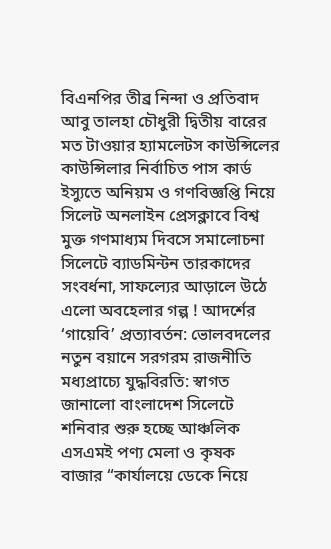বিএনপির তীব্র নিন্দা ও প্রতিবাদ আবু তালহা চৌধুরী দ্বিতীয় বারের মত টাওয়ার হ‍্যামলেটস কাউন্সিলের কাউন্সিলার নির্বাচিত পাস কার্ড ইস্যুতে অনিয়ম ও গণবিজ্ঞপ্তি নিয়ে সিলেট অনলাইন প্রেসক্লাবে বিশ্ব মুক্ত গণমাধ্যম দিবসে সমালোচনা সিলেটে ব্যাডমিন্টন তারকাদের সংবর্ধনা, সাফল্যের আড়ালে উঠে এলো অবহেলার গল্প ! আদর্শের ‘গায়েবি’ প্রত্যাবর্তন: ভোলবদলের নতুন বয়ানে সরগরম রাজনীতি মধ্যপ্রাচ্যে যুদ্ধবিরতি: স্বাগত জানালো বাংলাদেশ সিলেটে শনিবার শুরু হচ্ছে আঞ্চলিক এসএমই পণ্য মেলা ও কৃষক বাজার “কার্যালয়ে ডেকে নিয়ে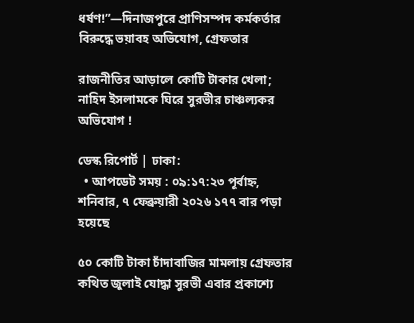ধর্ষণ!”—দিনাজপুরে প্রাণিসম্পদ কর্মকর্তার বিরুদ্ধে ভয়াবহ অভিযোগ, গ্রেফতার

রাজনীতির আড়ালে কোটি টাকার খেলা; নাহিদ ইসলামকে ঘিরে সুরভীর চাঞ্চল্যকর অভিযোগ !

ডেস্ক রিপোর্ট | ঢাকা:
  • আপডেট সময় : ০৯:১৭:২৩ পূর্বাহ্ন, শনিবার, ৭ ফেব্রুয়ারী ২০২৬ ১৭৭ বার পড়া হয়েছে

৫০ কোটি টাকা চাঁদাবাজির মামলায় গ্রেফতার কথিত জুলাই যোদ্ধা সুরভী এবার প্রকাশ্যে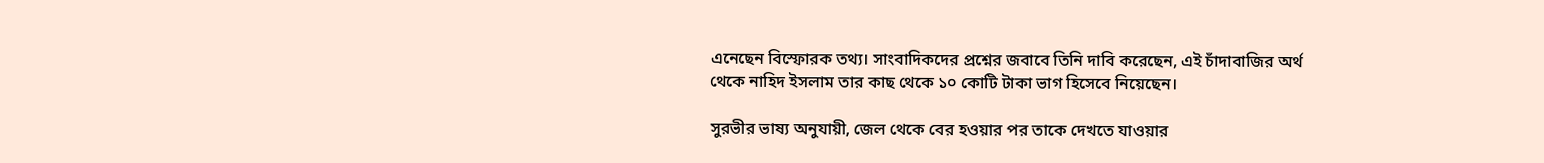এনেছেন বিস্ফোরক তথ্য। সাংবাদিকদের প্রশ্নের জবাবে তিনি দাবি করেছেন, এই চাঁদাবাজির অর্থ থেকে নাহিদ ইসলাম তার কাছ থেকে ১০ কোটি টাকা ভাগ হিসেবে নিয়েছেন।

সুরভীর ভাষ্য অনুযায়ী, জেল থেকে বের হওয়ার পর তাকে দেখতে যাওয়ার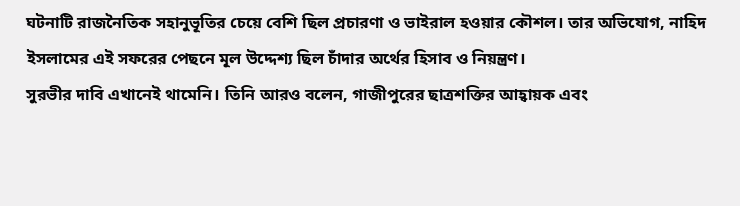ঘটনাটি রাজনৈতিক সহানুভূতির চেয়ে বেশি ছিল প্রচারণা ও ভাইরাল হওয়ার কৌশল। তার অভিযোগ, নাহিদ ইসলামের এই সফরের পেছনে মূল উদ্দেশ্য ছিল চাঁদার অর্থের হিসাব ও নিয়ন্ত্রণ।
সুরভীর দাবি এখানেই থামেনি। তিনি আরও বলেন, গাজীপুরের ছাত্রশক্তির আহ্বায়ক এবং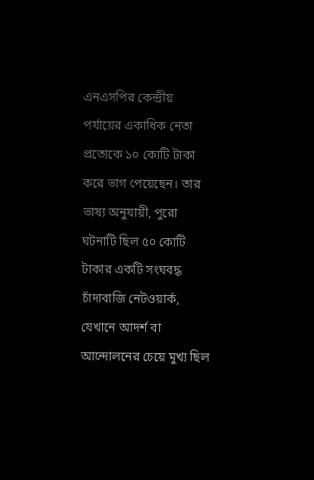এনএসপির কেন্দ্রীয় পর্যায়ের একাধিক নেতা প্রত্যেকে ১০ কোটি টাকা করে ভাগ পেয়েছেন। তার ভাষ্য অনুযায়ী, পুরো ঘটনাটি ছিল ৫০ কোটি টাকার একটি সংঘবদ্ধ চাঁদাবাজি নেটওয়ার্ক, যেখানে আদর্শ বা আন্দোলনের চেয়ে মুখ্য ছিল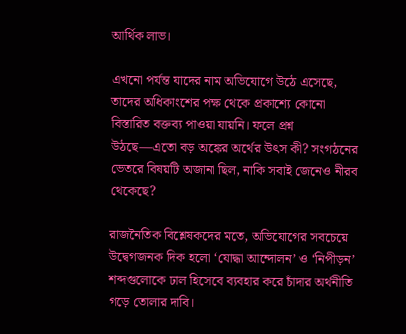আর্থিক লাভ।

এখনো পর্যন্ত যাদের নাম অভিযোগে উঠে এসেছে, তাদের অধিকাংশের পক্ষ থেকে প্রকাশ্যে কোনো বিস্তারিত বক্তব্য পাওয়া যায়নি। ফলে প্রশ্ন উঠছে—এতো বড় অঙ্কের অর্থের উৎস কী? সংগঠনের ভেতরে বিষয়টি অজানা ছিল, নাকি সবাই জেনেও নীরব থেকেছে?

রাজনৈতিক বিশ্লেষকদের মতে, অভিযোগের সবচেয়ে উদ্বেগজনক দিক হলো ‘যোদ্ধা আন্দোলন’ ও ‘নিপীড়ন’ শব্দগুলোকে ঢাল হিসেবে ব্যবহার করে চাঁদার অর্থনীতি গড়ে তোলার দাবি।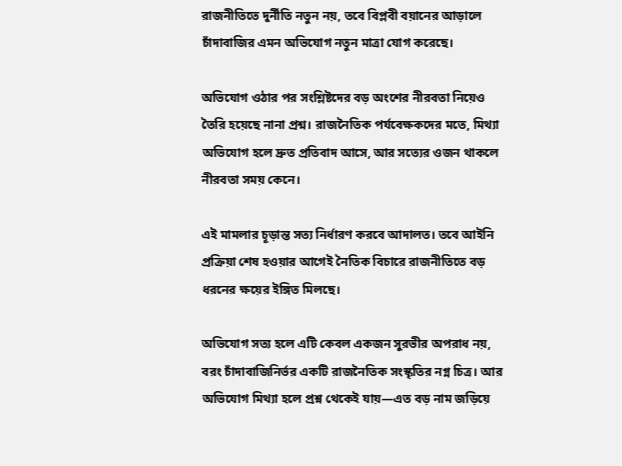রাজনীতিতে দুর্নীতি নতুন নয়, তবে বিপ্লবী বয়ানের আড়ালে চাঁদাবাজির এমন অভিযোগ নতুন মাত্রা যোগ করেছে।

অভিযোগ ওঠার পর সংশ্লিষ্টদের বড় অংশের নীরবতা নিয়েও তৈরি হয়েছে নানা প্রশ্ন। রাজনৈতিক পর্যবেক্ষকদের মতে, মিথ্যা অভিযোগ হলে দ্রুত প্রতিবাদ আসে, আর সত্যের ওজন থাকলে নীরবতা সময় কেনে।

এই মামলার চূড়ান্ত সত্য নির্ধারণ করবে আদালত। তবে আইনি প্রক্রিয়া শেষ হওয়ার আগেই নৈতিক বিচারে রাজনীতিতে বড় ধরনের ক্ষয়ের ইঙ্গিত মিলছে।

অভিযোগ সত্য হলে এটি কেবল একজন সুরভীর অপরাধ নয়, বরং চাঁদাবাজিনির্ভর একটি রাজনৈতিক সংস্কৃতির নগ্ন চিত্র। আর অভিযোগ মিথ্যা হলে প্রশ্ন থেকেই যায়—এত বড় নাম জড়িয়ে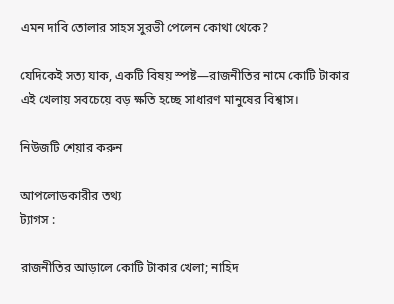এমন দাবি তোলার সাহস সুরভী পেলেন কোথা থেকে?

যেদিকেই সত্য যাক, একটি বিষয় স্পষ্ট—রাজনীতির নামে কোটি টাকার এই খেলায় সবচেয়ে বড় ক্ষতি হচ্ছে সাধারণ মানুষের বিশ্বাস।

নিউজটি শেয়ার করুন

আপলোডকারীর তথ্য
ট্যাগস :

রাজনীতির আড়ালে কোটি টাকার খেলা; নাহিদ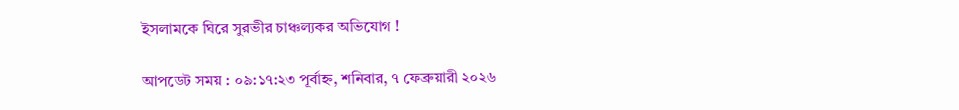ইসলামকে ঘিরে সুরভীর চাঞ্চল্যকর অভিযোগ !

আপডেট সময় : ০৯:১৭:২৩ পূর্বাহ্ন, শনিবার, ৭ ফেব্রুয়ারী ২০২৬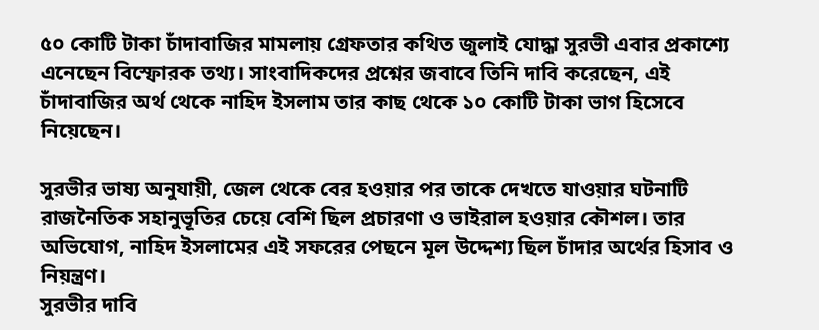৫০ কোটি টাকা চাঁদাবাজির মামলায় গ্রেফতার কথিত জুলাই যোদ্ধা সুরভী এবার প্রকাশ্যে এনেছেন বিস্ফোরক তথ্য। সাংবাদিকদের প্রশ্নের জবাবে তিনি দাবি করেছেন, এই চাঁদাবাজির অর্থ থেকে নাহিদ ইসলাম তার কাছ থেকে ১০ কোটি টাকা ভাগ হিসেবে নিয়েছেন।

সুরভীর ভাষ্য অনুযায়ী, জেল থেকে বের হওয়ার পর তাকে দেখতে যাওয়ার ঘটনাটি রাজনৈতিক সহানুভূতির চেয়ে বেশি ছিল প্রচারণা ও ভাইরাল হওয়ার কৌশল। তার অভিযোগ, নাহিদ ইসলামের এই সফরের পেছনে মূল উদ্দেশ্য ছিল চাঁদার অর্থের হিসাব ও নিয়ন্ত্রণ।
সুরভীর দাবি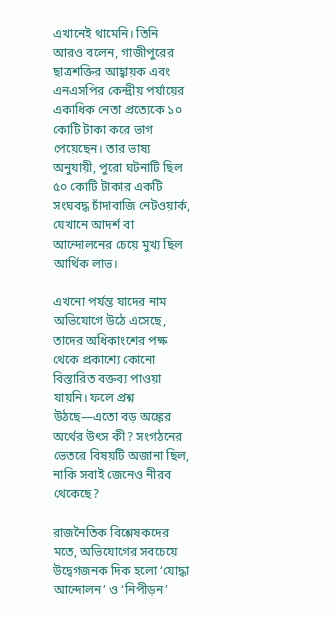এখানেই থামেনি। তিনি আরও বলেন, গাজীপুরের ছাত্রশক্তির আহ্বায়ক এবং এনএসপির কেন্দ্রীয় পর্যায়ের একাধিক নেতা প্রত্যেকে ১০ কোটি টাকা করে ভাগ পেয়েছেন। তার ভাষ্য অনুযায়ী, পুরো ঘটনাটি ছিল ৫০ কোটি টাকার একটি সংঘবদ্ধ চাঁদাবাজি নেটওয়ার্ক, যেখানে আদর্শ বা আন্দোলনের চেয়ে মুখ্য ছিল আর্থিক লাভ।

এখনো পর্যন্ত যাদের নাম অভিযোগে উঠে এসেছে, তাদের অধিকাংশের পক্ষ থেকে প্রকাশ্যে কোনো বিস্তারিত বক্তব্য পাওয়া যায়নি। ফলে প্রশ্ন উঠছে—এতো বড় অঙ্কের অর্থের উৎস কী? সংগঠনের ভেতরে বিষয়টি অজানা ছিল, নাকি সবাই জেনেও নীরব থেকেছে?

রাজনৈতিক বিশ্লেষকদের মতে, অভিযোগের সবচেয়ে উদ্বেগজনক দিক হলো ‘যোদ্ধা আন্দোলন’ ও ‘নিপীড়ন’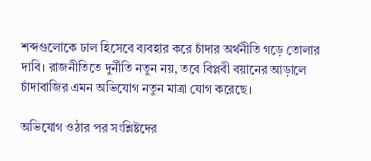শব্দগুলোকে ঢাল হিসেবে ব্যবহার করে চাঁদার অর্থনীতি গড়ে তোলার দাবি। রাজনীতিতে দুর্নীতি নতুন নয়, তবে বিপ্লবী বয়ানের আড়ালে চাঁদাবাজির এমন অভিযোগ নতুন মাত্রা যোগ করেছে।

অভিযোগ ওঠার পর সংশ্লিষ্টদের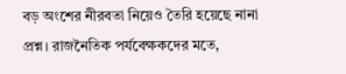বড় অংশের নীরবতা নিয়েও তৈরি হয়েছে নানা প্রশ্ন। রাজনৈতিক পর্যবেক্ষকদের মতে,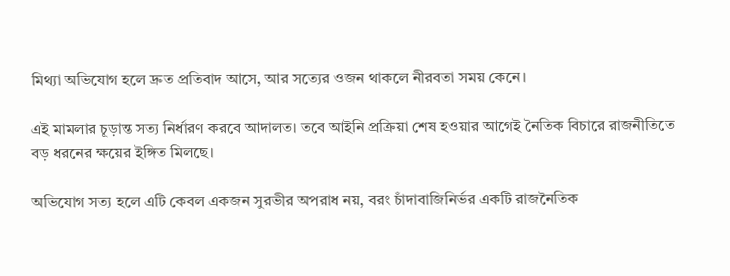মিথ্যা অভিযোগ হলে দ্রুত প্রতিবাদ আসে, আর সত্যের ওজন থাকলে নীরবতা সময় কেনে।

এই মামলার চূড়ান্ত সত্য নির্ধারণ করবে আদালত। তবে আইনি প্রক্রিয়া শেষ হওয়ার আগেই নৈতিক বিচারে রাজনীতিতে বড় ধরনের ক্ষয়ের ইঙ্গিত মিলছে।

অভিযোগ সত্য হলে এটি কেবল একজন সুরভীর অপরাধ নয়, বরং চাঁদাবাজিনির্ভর একটি রাজনৈতিক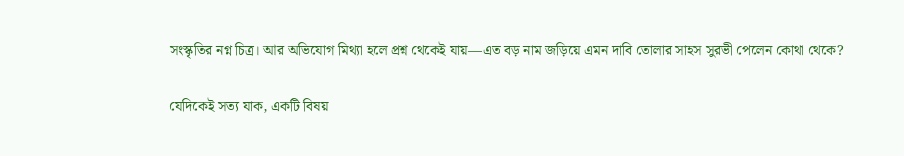সংস্কৃতির নগ্ন চিত্র। আর অভিযোগ মিথ্যা হলে প্রশ্ন থেকেই যায়—এত বড় নাম জড়িয়ে এমন দাবি তোলার সাহস সুরভী পেলেন কোথা থেকে?

যেদিকেই সত্য যাক, একটি বিষয়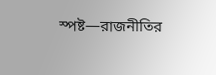স্পষ্ট—রাজনীতির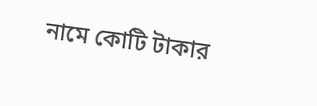নামে কোটি টাকার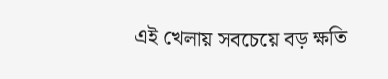এই খেলায় সবচেয়ে বড় ক্ষতি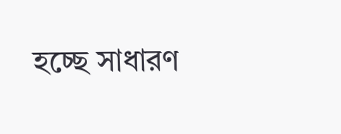হচ্ছে সাধারণ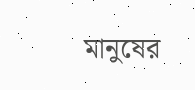মানুষের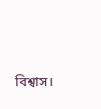বিশ্বাস।